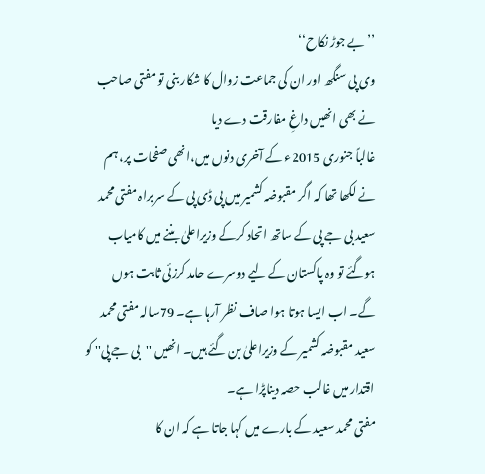’’بے جوڑ نکاح‘‘
وی پی سنگھ اور ان کی جماعت زوال کا شکار بنی تو مفتی صاحب نے بھی انھیں داغِ مفارقت دے دیا
غالباً جنوری 2015ء کے آخری دنوں میں،انھی صفحات پر، ہم نے لکھا تھا کہ اگر مقبوضہ کشمیر میں پی ڈی پی کے سربراہ مفتی محمد سعید بی جے پی کے ساتھ اتحاد کرکے وزیراعلیٰ بننے میں کامیاب ہوگئے تو وہ پاکستان کے لیے دوسرے حامد کرزئی ثابت ہوں گے۔ اب ایسا ہوتا ہوا صاف نظر آرہا ہے۔ 79سالہ مفتی محمد سعید مقبوضہ کشمیر کے وزیراعلیٰ بن گئے ہیں۔ انھیں ''بی جے پی'' کو اقتدار میں غالب حصہ دیناپڑا ہے۔
مفتی محمد سعید کے بارے میں کہا جاتا ہے کہ ان کا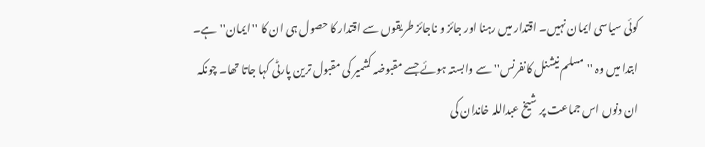کوئی سیاسی ایمان نہیں۔ اقتدار میں رہنا اور جائز و ناجائز طریقوں سے اقتدار کا حصول ہی ان کا ''ایمان''ہے۔ ابتدا میں وہ ''مسلم نیشنل کانفرنس'' سے وابستہ ہوئے جسے مقبوضہ کشمیر کی مقبول ترین پارٹی کہا جاتا تھا۔ چونکہ ان دنوں اس جماعت پر شیخ عبداللہ خاندان کی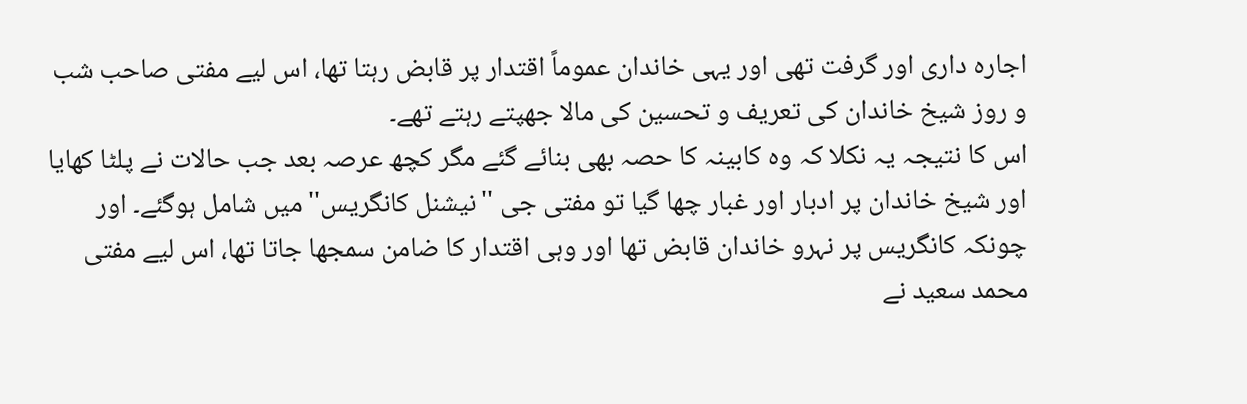اجارہ داری اور گرفت تھی اور یہی خاندان عموماً اقتدار پر قابض رہتا تھا، اس لیے مفتی صاحب شب و روز شیخ خاندان کی تعریف و تحسین کی مالا جھپتے رہتے تھے۔
اس کا نتیجہ یہ نکلا کہ وہ کابینہ کا حصہ بھی بنائے گئے مگر کچھ عرصہ بعد جب حالات نے پلٹا کھایا اور شیخ خاندان پر ادبار اور غبار چھا گیا تو مفتی جی ''نیشنل کانگریس'' میں شامل ہوگئے۔ اور چونکہ کانگریس پر نہرو خاندان قابض تھا اور وہی اقتدار کا ضامن سمجھا جاتا تھا، اس لیے مفتی محمد سعید نے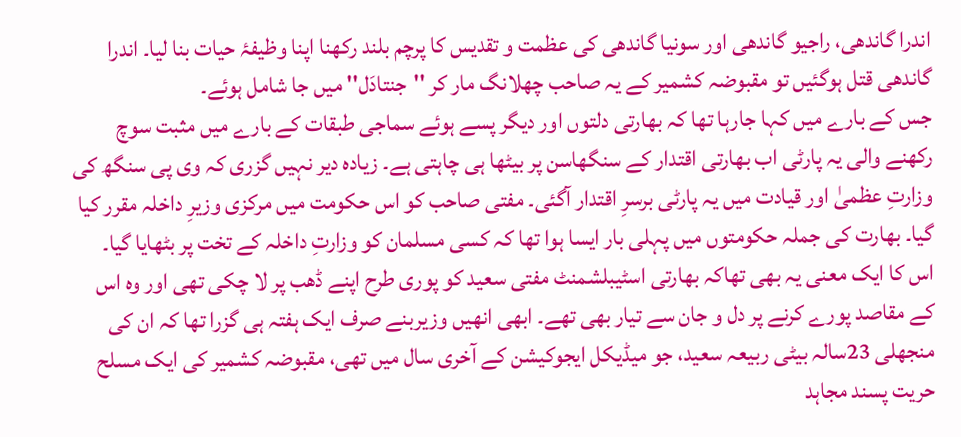اندرا گاندھی، راجیو گاندھی اور سونیا گاندھی کی عظمت و تقدیس کا پرچم بلند رکھنا اپنا وظیفۂ حیات بنا لیا۔ اندرا گاندھی قتل ہوگئیں تو مقبوضہ کشمیر کے یہ صاحب چھلانگ مار کر ''جنتادَل'' میں جا شامل ہوئے۔
جس کے بارے میں کہا جارہا تھا کہ بھارتی دلتوں اور دیگر پسے ہوئے سماجی طبقات کے بارے میں مثبت سوچ رکھنے والی یہ پارٹی اب بھارتی اقتدار کے سنگھاسن پر بیٹھا ہی چاہتی ہے۔ زیادہ دیر نہیں گزری کہ وی پی سنگھ کی وزارتِ عظمیٰ اور قیادت میں یہ پارٹی برسرِ اقتدار آگئی۔ مفتی صاحب کو اس حکومت میں مرکزی وزیرِ داخلہ مقرر کیا گیا۔ بھارت کی جملہ حکومتوں میں پہلی بار ایسا ہوا تھا کہ کسی مسلمان کو وزارتِ داخلہ کے تخت پر بٹھایا گیا۔
اس کا ایک معنی یہ بھی تھاکہ بھارتی اسٹیبلشمنٹ مفتی سعید کو پوری طرح اپنے ڈھب پر لا چکی تھی اور وہ اس کے مقاصد پورے کرنے پر دل و جان سے تیار بھی تھے۔ ابھی انھیں وزیربنے صرف ایک ہفتہ ہی گزرا تھا کہ ان کی منجھلی 23سالہ بیٹی ربیعہ سعید، جو میڈیکل ایجوکیشن کے آخری سال میں تھی، مقبوضہ کشمیر کی ایک مسلح حریت پسند مجاہد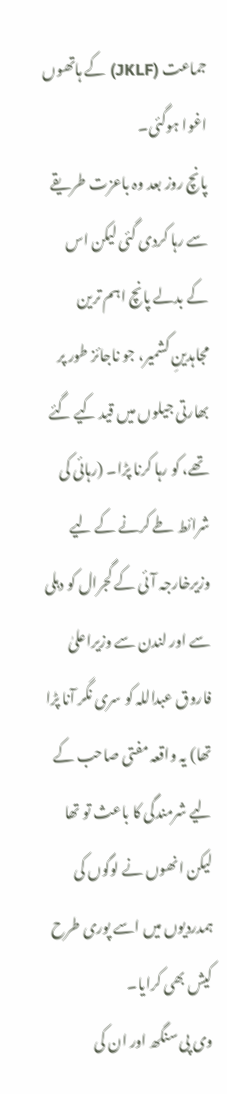جماعت (JKLF) کے ہاتھوں اغوا ہوگئی۔
پانچ روز بعد وہ باعزت طریقے سے رہا کردی گئی لیکن اس کے بدلے پانچ اہم ترین مجاہدینِ کشمیر، جو ناجائز طور پر بھارتی جیلوں میں قید کیے گئے تھے، کو رہا کرنا پڑا۔ (رہائی کی شرائط طے کرنے کے لیے وزیرخارجہ آئی کے گجرال کو دہلی سے اور لندن سے وزیراعلیٰ فاروق عبداللہ کو سری نگر آنا پڑا تھا) یہ واقعہ مفتی صاحب کے لیے شرمندگی کا باعث تو تھا لیکن انھوں نے لوگوں کی ہمدردیوں میں اسے پوری طرح کیش بھی کرایا۔
وی پی سنگھ اور ان کی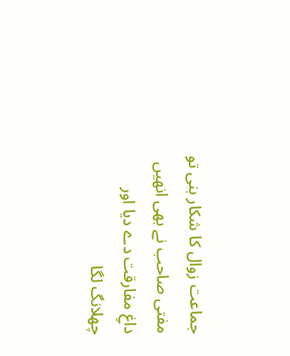جماعت زوال کا شکار بنی تو مفتی صاحب نے بھی انھیں داغِ مفارقت دے دیا اور چھلانگ لگا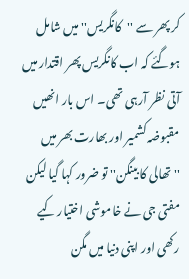کر پھر سے ''کانگریس'' میں شامل ہوگئے کہ اب کانگریس پھر اقتدار میں آتی نظر آرہی تھی۔ اس بار انھیں مقبوضہ کشمیر اور بھارت بھر میں ''تھالی کا بینگن'' تو ضرور کہا گیا لیکن مفتی جی نے خاموشی اختیار کیے رکھی اور اپنی دنیا میں مگن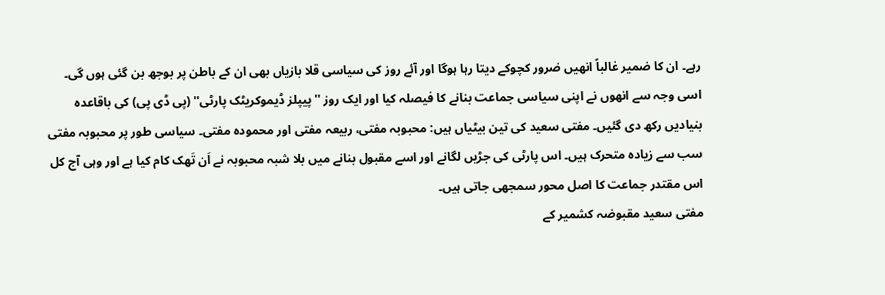رہے۔ ان کا ضمیر غالباً انھیں ضرور کچوکے دیتا رہا ہوگا اور آئے روز کی سیاسی قلا بازیاں بھی ان کے باطن پر بوجھ بن گئی ہوں گی۔
اسی وجہ سے انھوں نے اپنی سیاسی جماعت بنانے کا فیصلہ کیا اور ایک روز ''پیپلز ڈیموکریٹک پارٹی'' (پی ڈی پی) کی باقاعدہ بنیادیں رکھ دی گئیں۔ مفتی سعید کی تین بیٹیاں ہیں: محبوبہ مفتی، ربیعہ مفتی اور محمودہ مفتی۔ سیاسی طور پر محبوبہ مفتی سب سے زیادہ متحرک ہیں۔ اس پارٹی کی جڑیں لگانے اور اسے مقبول بنانے میں بلا شبہ محبوبہ نے اَن تَھک کام کیا ہے اور وہی آج کل اس مقتدر جماعت کا اصل محور سمجھی جاتی ہیں۔
مفتی سعید مقبوضہ کشمیر کے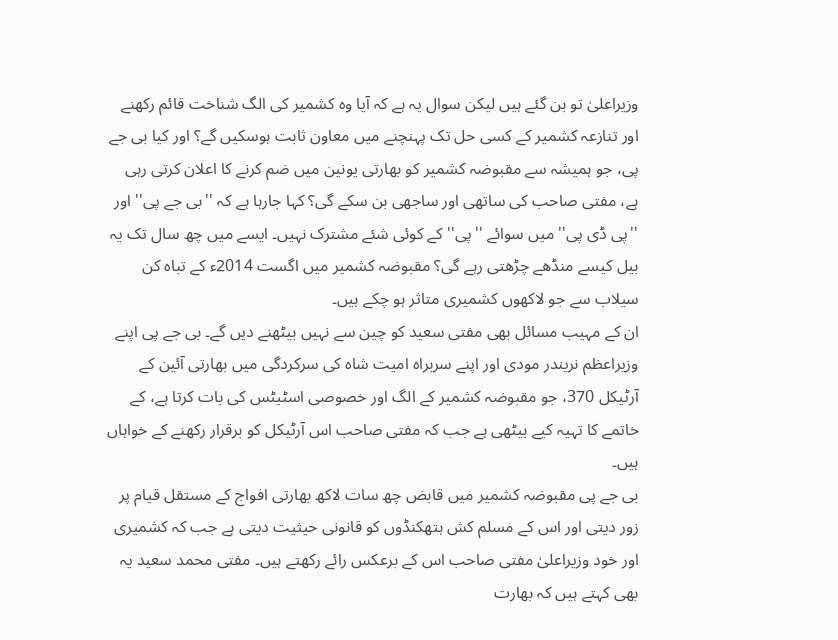وزیراعلیٰ تو بن گئے ہیں لیکن سوال یہ ہے کہ آیا وہ کشمیر کی الگ شناخت قائم رکھنے اور تنازعہ کشمیر کے کسی حل تک پہنچنے میں معاون ثابت ہوسکیں گے؟ اور کیا بی جے پی، جو ہمیشہ سے مقبوضہ کشمیر کو بھارتی یونین میں ضم کرنے کا اعلان کرتی رہی ہے، مفتی صاحب کی ساتھی اور ساجھی بن سکے گی؟ کہا جارہا ہے کہ ''بی جے پی'' اور ''پی ڈی پی'' میں سوائے ''پی'' کے کوئی شئے مشترک نہیں۔ ایسے میں چھ سال تک یہ بیل کیسے منڈھے چڑھتی رہے گی؟ مقبوضہ کشمیر میں اگست 2014ء کے تباہ کن سیلاب سے جو لاکھوں کشمیری متاثر ہو چکے ہیں۔
ان کے مہیب مسائل بھی مفتی سعید کو چین سے نہیں بیٹھنے دیں گے۔ بی جے پی اپنے وزیراعظم نریندر مودی اور اپنے سربراہ امیت شاہ کی سرکردگی میں بھارتی آئین کے آرٹیکل 370، جو مقبوضہ کشمیر کے الگ اور خصوصی اسٹیٹس کی بات کرتا ہے، کے خاتمے کا تہیہ کیے بیٹھی ہے جب کہ مفتی صاحب اس آرٹیکل کو برقرار رکھنے کے خواہاں ہیں۔
بی جے پی مقبوضہ کشمیر میں قابض چھ سات لاکھ بھارتی افواج کے مستقل قیام پر زور دیتی اور اس کے مسلم کش ہتھکنڈوں کو قانونی حیثیت دیتی ہے جب کہ کشمیری اور خود وزیراعلیٰ مفتی صاحب اس کے برعکس رائے رکھتے ہیں۔ مفتی محمد سعید یہ بھی کہتے ہیں کہ بھارت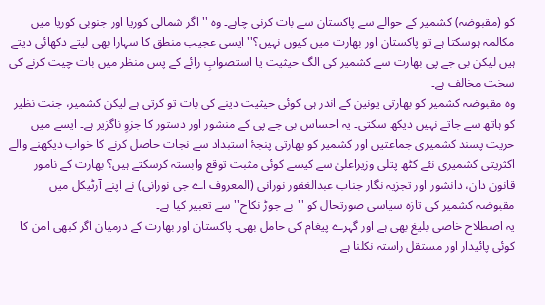کو (مقبوضہ) کشمیر کے حوالے سے پاکستان سے بات کرنی چاہے۔ وہ ''اگر شمالی کوریا اور جنوبی کوریا میں مکالمہ ہوسکتا ہے تو پاکستان اور بھارت میں کیوں نہیں؟'' ایسی عجیب منطق کا سہارا بھی لیتے دکھائی دیتے ہیں لیکن بی جے پی بھارت سے کشمیر کی الگ حیثیت یا استصوابِ رائے کے پس منظر میں بات چیت کرنے کی سخت مخالف ہے۔
وہ مقبوضہ کشمیر کو بھارتی یونین کے اندر ہی کوئی حیثیت دینے کی بات تو کرتی ہے لیکن کشمیر، جنت نظیر کو ہاتھ سے جاتے نہیں دیکھ سکتی۔ یہ احساس بی جے پی کے منشور اور دستور کا جزوِ ناگزیر ہے۔ ایسے میں حریت پسند کشمیری جماعتیں اور کشمیر کو بھارتی پنجۂ استبداد سے نجات حاصل کرنے کا خواب دیکھنے والے اکثریتی کشمیری نئے کٹھ پتلی وزیراعلیٰ سے کیسے کوئی مثبت توقع وابستہ کرسکتے ہیں؟ بھارت کے نامور قانون دان، دانشور اور تجزیہ نگار جناب عبدالغفور نورانی (المعروف اے جی نورانی) نے اپنے آرٹیکل میں مقبوضہ کشمیر کی تازہ سیاسی صورتحال کو ''بے جوڑ نکاح''سے تعبیر کیا ہے۔
یہ اصطلاح خاصی بلیغ بھی ہے اور گہرے پیغام کی حامل بھی۔ پاکستان اور بھارت کے درمیان اگر کبھی امن کا کوئی پائیدار اور مستقل راستہ نکلنا ہے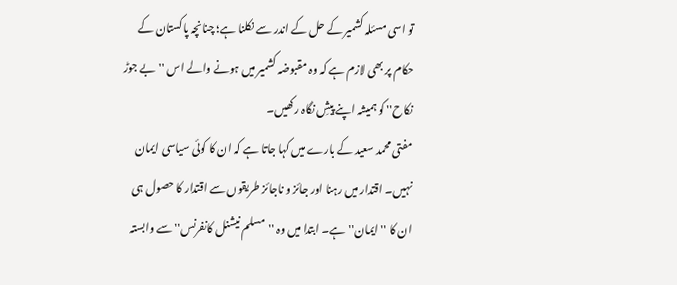تو اسی مسئلہ کشمیر کے حل کے اندر سے نکلنا ہے؛ چنانچہ پاکستان کے حکام پر بھی لازم ہے کہ وہ مقبوضہ کشمیر میں ہونے والے اس ''بے جوڑ نکاح'' کو ہمیشہ اپنے پیشِ نگاہ رکھیں۔
مفتی محمد سعید کے بارے میں کہا جاتا ہے کہ ان کا کوئی سیاسی ایمان نہیں۔ اقتدار میں رہنا اور جائز و ناجائز طریقوں سے اقتدار کا حصول ہی ان کا ''ایمان''ہے۔ ابتدا میں وہ ''مسلم نیشنل کانفرنس'' سے وابستہ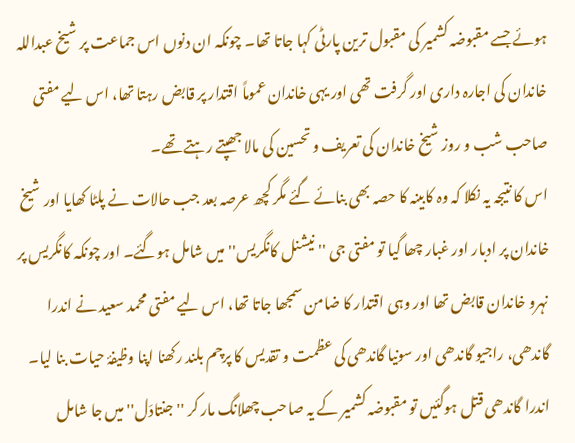ہوئے جسے مقبوضہ کشمیر کی مقبول ترین پارٹی کہا جاتا تھا۔ چونکہ ان دنوں اس جماعت پر شیخ عبداللہ خاندان کی اجارہ داری اور گرفت تھی اور یہی خاندان عموماً اقتدار پر قابض رہتا تھا، اس لیے مفتی صاحب شب و روز شیخ خاندان کی تعریف و تحسین کی مالا جھپتے رہتے تھے۔
اس کا نتیجہ یہ نکلا کہ وہ کابینہ کا حصہ بھی بنائے گئے مگر کچھ عرصہ بعد جب حالات نے پلٹا کھایا اور شیخ خاندان پر ادبار اور غبار چھا گیا تو مفتی جی ''نیشنل کانگریس'' میں شامل ہوگئے۔ اور چونکہ کانگریس پر نہرو خاندان قابض تھا اور وہی اقتدار کا ضامن سمجھا جاتا تھا، اس لیے مفتی محمد سعید نے اندرا گاندھی، راجیو گاندھی اور سونیا گاندھی کی عظمت و تقدیس کا پرچم بلند رکھنا اپنا وظیفۂ حیات بنا لیا۔ اندرا گاندھی قتل ہوگئیں تو مقبوضہ کشمیر کے یہ صاحب چھلانگ مار کر ''جنتادَل'' میں جا شامل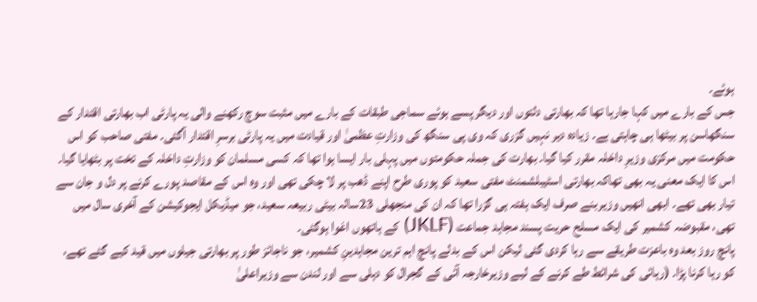ہوئے۔
جس کے بارے میں کہا جارہا تھا کہ بھارتی دلتوں اور دیگر پسے ہوئے سماجی طبقات کے بارے میں مثبت سوچ رکھنے والی یہ پارٹی اب بھارتی اقتدار کے سنگھاسن پر بیٹھا ہی چاہتی ہے۔ زیادہ دیر نہیں گزری کہ وی پی سنگھ کی وزارتِ عظمیٰ اور قیادت میں یہ پارٹی برسرِ اقتدار آگئی۔ مفتی صاحب کو اس حکومت میں مرکزی وزیرِ داخلہ مقرر کیا گیا۔ بھارت کی جملہ حکومتوں میں پہلی بار ایسا ہوا تھا کہ کسی مسلمان کو وزارتِ داخلہ کے تخت پر بٹھایا گیا۔
اس کا ایک معنی یہ بھی تھاکہ بھارتی اسٹیبلشمنٹ مفتی سعید کو پوری طرح اپنے ڈھب پر لا چکی تھی اور وہ اس کے مقاصد پورے کرنے پر دل و جان سے تیار بھی تھے۔ ابھی انھیں وزیربنے صرف ایک ہفتہ ہی گزرا تھا کہ ان کی منجھلی 23سالہ بیٹی ربیعہ سعید، جو میڈیکل ایجوکیشن کے آخری سال میں تھی، مقبوضہ کشمیر کی ایک مسلح حریت پسند مجاہد جماعت (JKLF) کے ہاتھوں اغوا ہوگئی۔
پانچ روز بعد وہ باعزت طریقے سے رہا کردی گئی لیکن اس کے بدلے پانچ اہم ترین مجاہدینِ کشمیر، جو ناجائز طور پر بھارتی جیلوں میں قید کیے گئے تھے، کو رہا کرنا پڑا۔ (رہائی کی شرائط طے کرنے کے لیے وزیرخارجہ آئی کے گجرال کو دہلی سے اور لندن سے وزیراعلیٰ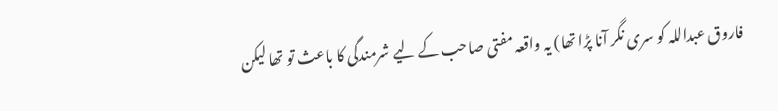فاروق عبداللہ کو سری نگر آنا پڑا تھا) یہ واقعہ مفتی صاحب کے لیے شرمندگی کا باعث تو تھا لیکن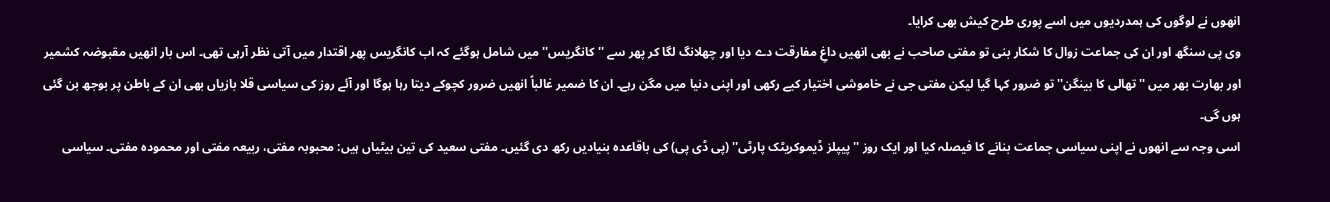انھوں نے لوگوں کی ہمدردیوں میں اسے پوری طرح کیش بھی کرایا۔
وی پی سنگھ اور ان کی جماعت زوال کا شکار بنی تو مفتی صاحب نے بھی انھیں داغِ مفارقت دے دیا اور چھلانگ لگا کر پھر سے ''کانگریس'' میں شامل ہوگئے کہ اب کانگریس پھر اقتدار میں آتی نظر آرہی تھی۔ اس بار انھیں مقبوضہ کشمیر اور بھارت بھر میں ''تھالی کا بینگن'' تو ضرور کہا گیا لیکن مفتی جی نے خاموشی اختیار کیے رکھی اور اپنی دنیا میں مگن رہے۔ ان کا ضمیر غالباً انھیں ضرور کچوکے دیتا رہا ہوگا اور آئے روز کی سیاسی قلا بازیاں بھی ان کے باطن پر بوجھ بن گئی ہوں گی۔
اسی وجہ سے انھوں نے اپنی سیاسی جماعت بنانے کا فیصلہ کیا اور ایک روز ''پیپلز ڈیموکریٹک پارٹی'' (پی ڈی پی) کی باقاعدہ بنیادیں رکھ دی گئیں۔ مفتی سعید کی تین بیٹیاں ہیں: محبوبہ مفتی، ربیعہ مفتی اور محمودہ مفتی۔ سیاسی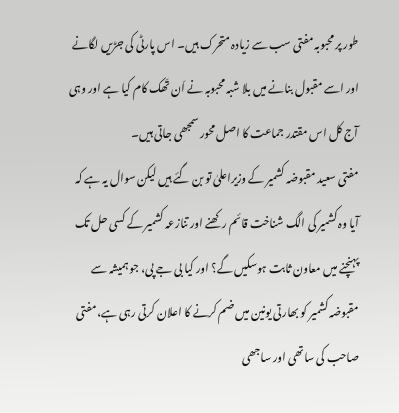طور پر محبوبہ مفتی سب سے زیادہ متحرک ہیں۔ اس پارٹی کی جڑیں لگانے اور اسے مقبول بنانے میں بلا شبہ محبوبہ نے اَن تَھک کام کیا ہے اور وہی آج کل اس مقتدر جماعت کا اصل محور سمجھی جاتی ہیں۔
مفتی سعید مقبوضہ کشمیر کے وزیراعلیٰ تو بن گئے ہیں لیکن سوال یہ ہے کہ آیا وہ کشمیر کی الگ شناخت قائم رکھنے اور تنازعہ کشمیر کے کسی حل تک پہنچنے میں معاون ثابت ہوسکیں گے؟ اور کیا بی جے پی، جو ہمیشہ سے مقبوضہ کشمیر کو بھارتی یونین میں ضم کرنے کا اعلان کرتی رہی ہے، مفتی صاحب کی ساتھی اور ساجھی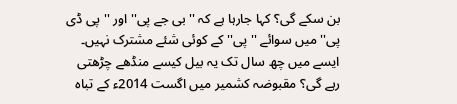بن سکے گی؟ کہا جارہا ہے کہ ''بی جے پی'' اور ''پی ڈی پی'' میں سوائے ''پی'' کے کوئی شئے مشترک نہیں۔ ایسے میں چھ سال تک یہ بیل کیسے منڈھے چڑھتی رہے گی؟ مقبوضہ کشمیر میں اگست 2014ء کے تباہ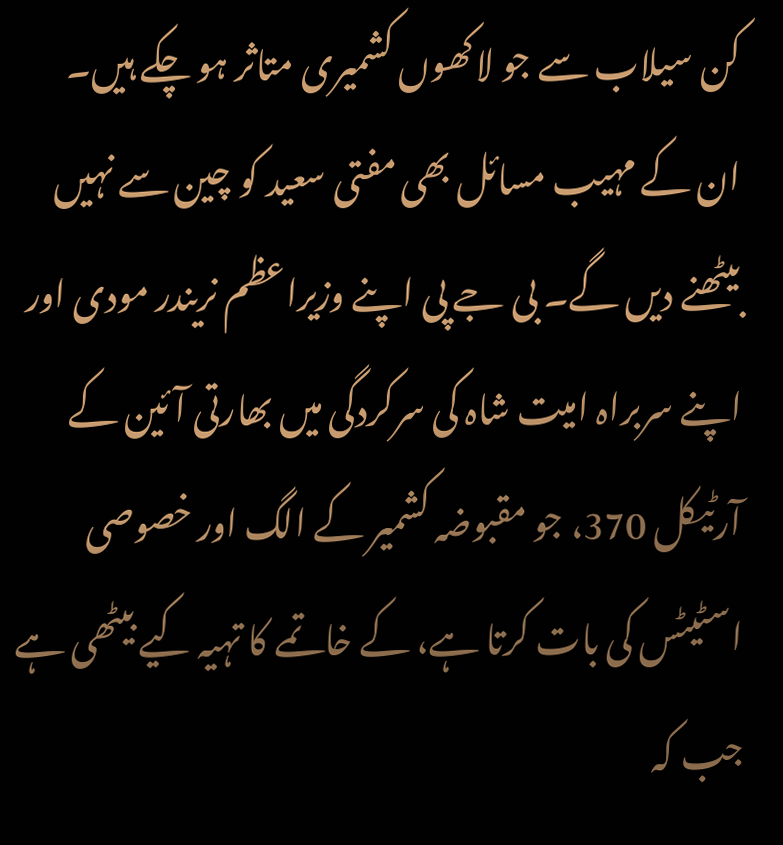کن سیلاب سے جو لاکھوں کشمیری متاثر ہو چکے ہیں۔
ان کے مہیب مسائل بھی مفتی سعید کو چین سے نہیں بیٹھنے دیں گے۔ بی جے پی اپنے وزیراعظم نریندر مودی اور اپنے سربراہ امیت شاہ کی سرکردگی میں بھارتی آئین کے آرٹیکل 370، جو مقبوضہ کشمیر کے الگ اور خصوصی اسٹیٹس کی بات کرتا ہے، کے خاتمے کا تہیہ کیے بیٹھی ہے جب کہ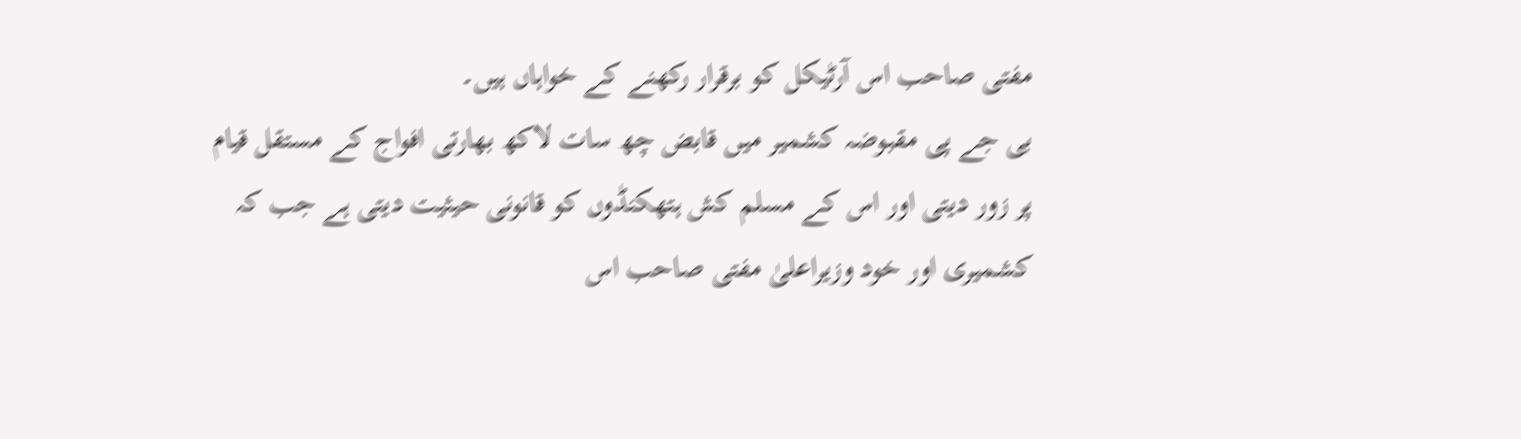مفتی صاحب اس آرٹیکل کو برقرار رکھنے کے خواہاں ہیں۔
بی جے پی مقبوضہ کشمیر میں قابض چھ سات لاکھ بھارتی افواج کے مستقل قیام پر زور دیتی اور اس کے مسلم کش ہتھکنڈوں کو قانونی حیثیت دیتی ہے جب کہ کشمیری اور خود وزیراعلیٰ مفتی صاحب اس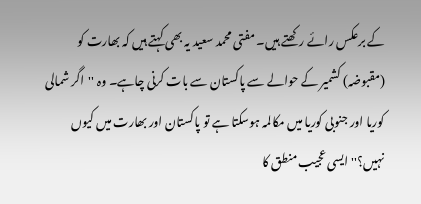کے برعکس رائے رکھتے ہیں۔ مفتی محمد سعید یہ بھی کہتے ہیں کہ بھارت کو (مقبوضہ) کشمیر کے حوالے سے پاکستان سے بات کرنی چاہے۔ وہ ''اگر شمالی کوریا اور جنوبی کوریا میں مکالمہ ہوسکتا ہے تو پاکستان اور بھارت میں کیوں نہیں؟'' ایسی عجیب منطق کا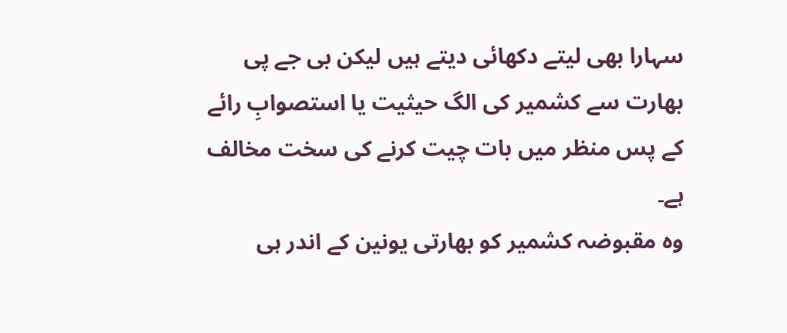سہارا بھی لیتے دکھائی دیتے ہیں لیکن بی جے پی بھارت سے کشمیر کی الگ حیثیت یا استصوابِ رائے کے پس منظر میں بات چیت کرنے کی سخت مخالف ہے۔
وہ مقبوضہ کشمیر کو بھارتی یونین کے اندر ہی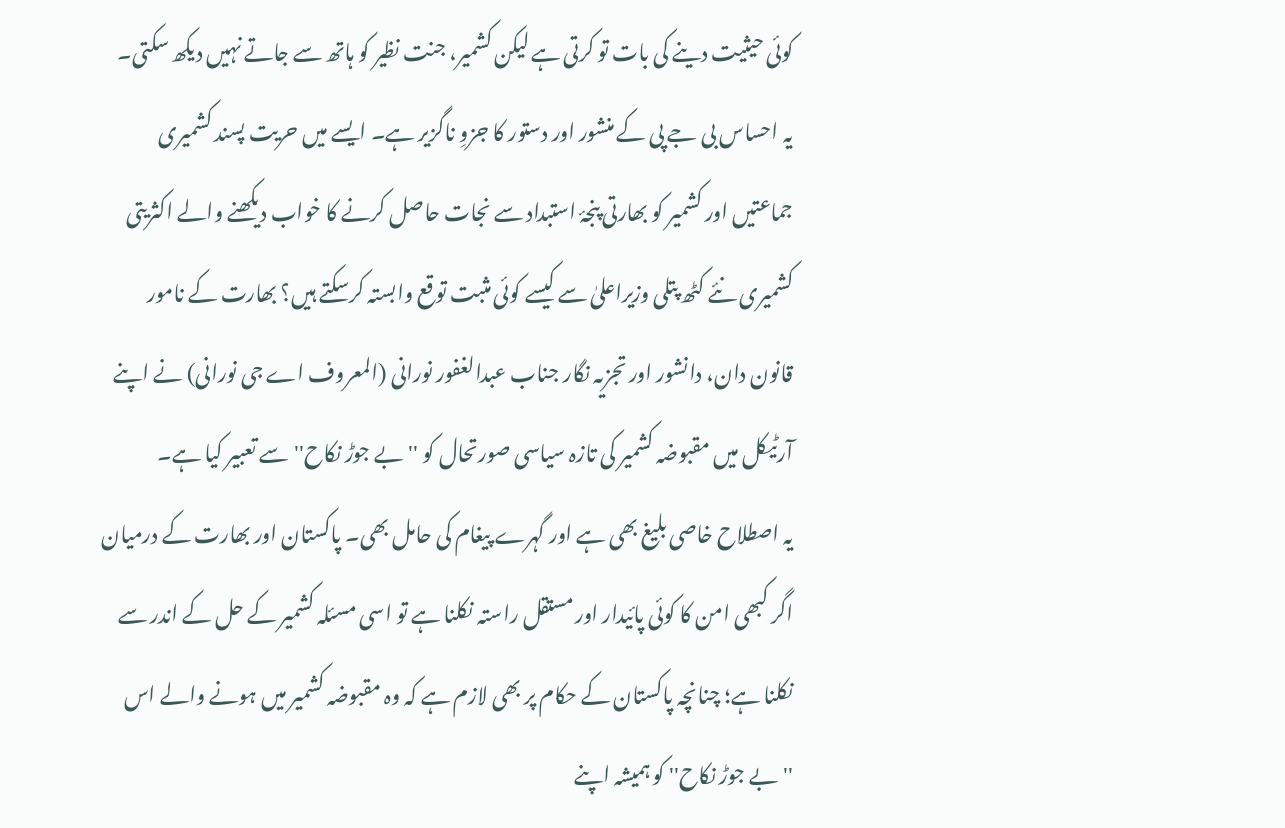کوئی حیثیت دینے کی بات تو کرتی ہے لیکن کشمیر، جنت نظیر کو ہاتھ سے جاتے نہیں دیکھ سکتی۔ یہ احساس بی جے پی کے منشور اور دستور کا جزوِ ناگزیر ہے۔ ایسے میں حریت پسند کشمیری جماعتیں اور کشمیر کو بھارتی پنجۂ استبداد سے نجات حاصل کرنے کا خواب دیکھنے والے اکثریتی کشمیری نئے کٹھ پتلی وزیراعلیٰ سے کیسے کوئی مثبت توقع وابستہ کرسکتے ہیں؟ بھارت کے نامور قانون دان، دانشور اور تجزیہ نگار جناب عبدالغفور نورانی (المعروف اے جی نورانی) نے اپنے آرٹیکل میں مقبوضہ کشمیر کی تازہ سیاسی صورتحال کو ''بے جوڑ نکاح''سے تعبیر کیا ہے۔
یہ اصطلاح خاصی بلیغ بھی ہے اور گہرے پیغام کی حامل بھی۔ پاکستان اور بھارت کے درمیان اگر کبھی امن کا کوئی پائیدار اور مستقل راستہ نکلنا ہے تو اسی مسئلہ کشمیر کے حل کے اندر سے نکلنا ہے؛ چنانچہ پاکستان کے حکام پر بھی لازم ہے کہ وہ مقبوضہ کشمیر میں ہونے والے اس ''بے جوڑ نکاح'' کو ہمیشہ اپنے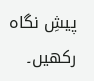پیشِ نگاہ رکھیں۔